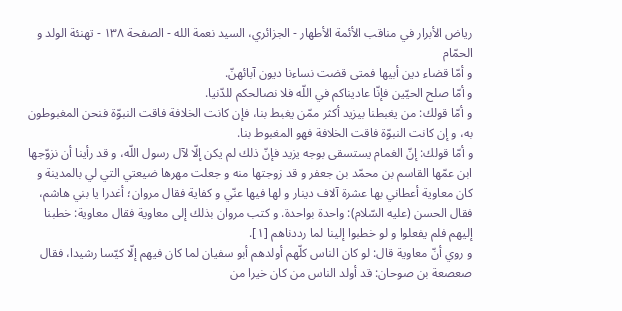رياض الأبرار في مناقب الأئمة الأطهار - الجزائري، السيد نعمة الله - الصفحة ١٣٨ - تهنئة الولد و الحمّام
و أمّا قضاء دين أبيها فمتى قضت نساءنا ديون آبائهنّ.
و أمّا صلح الحيّين فإنّا عاديناكم في اللّه فلا نصالحكم للدّنيا.
و أمّا قولك: من يغبطنا بيزيد أكثر ممّن يغبط بنا، فإن كانت الخلافة فاقت النبوّة فنحن المغبوطون به، و إن كانت النبوّة فاقت الخلافة فهو المغبوط بنا.
و أمّا قولك: إنّ الغمام يستسقى بوجه يزيد فإنّ ذلك لم يكن إلّا لآل رسول اللّه، و قد رأينا أن نزوّجها ابن عمّها القاسم بن محمّد بن جعفر و قد زوجتها منه و جعلت مهرها ضيعتي التي لي بالمدينة و كان معاوية أعطاني بها عشرة آلاف دينار و لها فيها عنّي و كفاية فقال مروان؛ أغدرا يا بني هاشم، فقال الحسن (عليه السّلام): واحدة بواحدة. و كتب مروان بذلك إلى معاوية فقال معاوية: خطبنا إليهم فلم يفعلوا و لو خطبوا إلينا لما رددناهم [١].
و روي أنّ معاوية قال: لو كان الناس كلّهم أولدهم أبو سفيان لما كان فيهم إلّا كيّسا رشيدا، فقال صعصعة بن صوحان: قد أولد الناس من كان خيرا من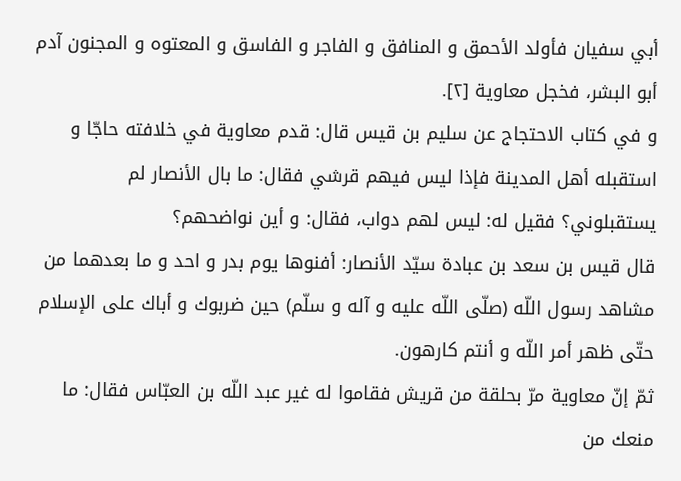أبي سفيان فأولد الأحمق و المنافق و الفاجر و الفاسق و المعتوه و المجنون آدم أبو البشر، فخجل معاوية [٢].
و في كتاب الاحتجاج عن سليم بن قيس قال: قدم معاوية في خلافته حاجّا و استقبله أهل المدينة فإذا ليس فيهم قرشي فقال: ما بال الأنصار لم يستقبلوني؟ فقيل له: ليس لهم دواب، فقال: و أين نواضحهم؟
قال قيس بن سعد بن عبادة سيّد الأنصار: أفنوها يوم بدر و احد و ما بعدهما من مشاهد رسول اللّه (صلّى اللّه عليه و آله و سلّم) حين ضربوك و أباك على الإسلام حتّى ظهر أمر اللّه و أنتم كارهون.
ثمّ إنّ معاوية مرّ بحلقة من قريش فقاموا له غير عبد اللّه بن العبّاس فقال: ما منعك من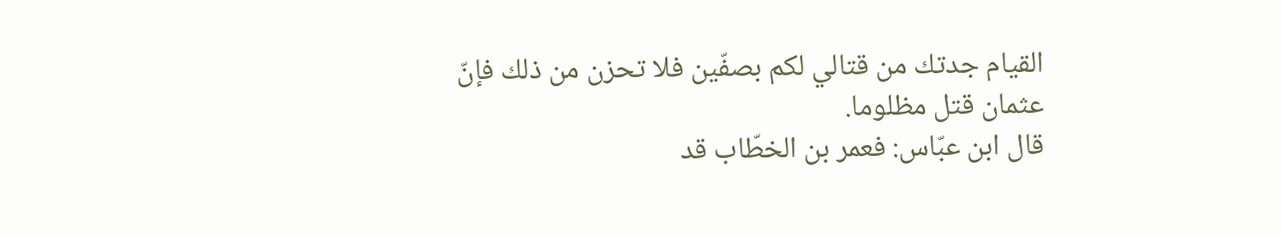القيام جدتك من قتالي لكم بصفّين فلا تحزن من ذلك فإنّ عثمان قتل مظلوما.
قال ابن عبّاس: فعمر بن الخطّاب قد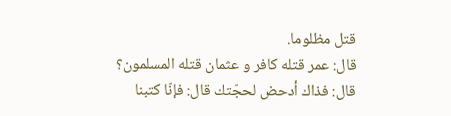قتل مظلوما.
قال: عمر قتله كافر و عثمان قتله المسلمون؟
قال: فذاك أدحض لحجّتك قال: فإنّا كتبنا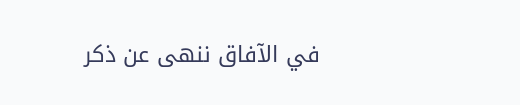في الآفاق ننهى عن ذكر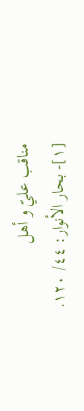مناقب عليّ و أهل
[١]- بحار الأنوار: ٤٤/ ١٢٠.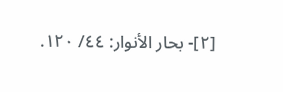[٢]- بحار الأنوار: ٤٤/ ١٢٠.